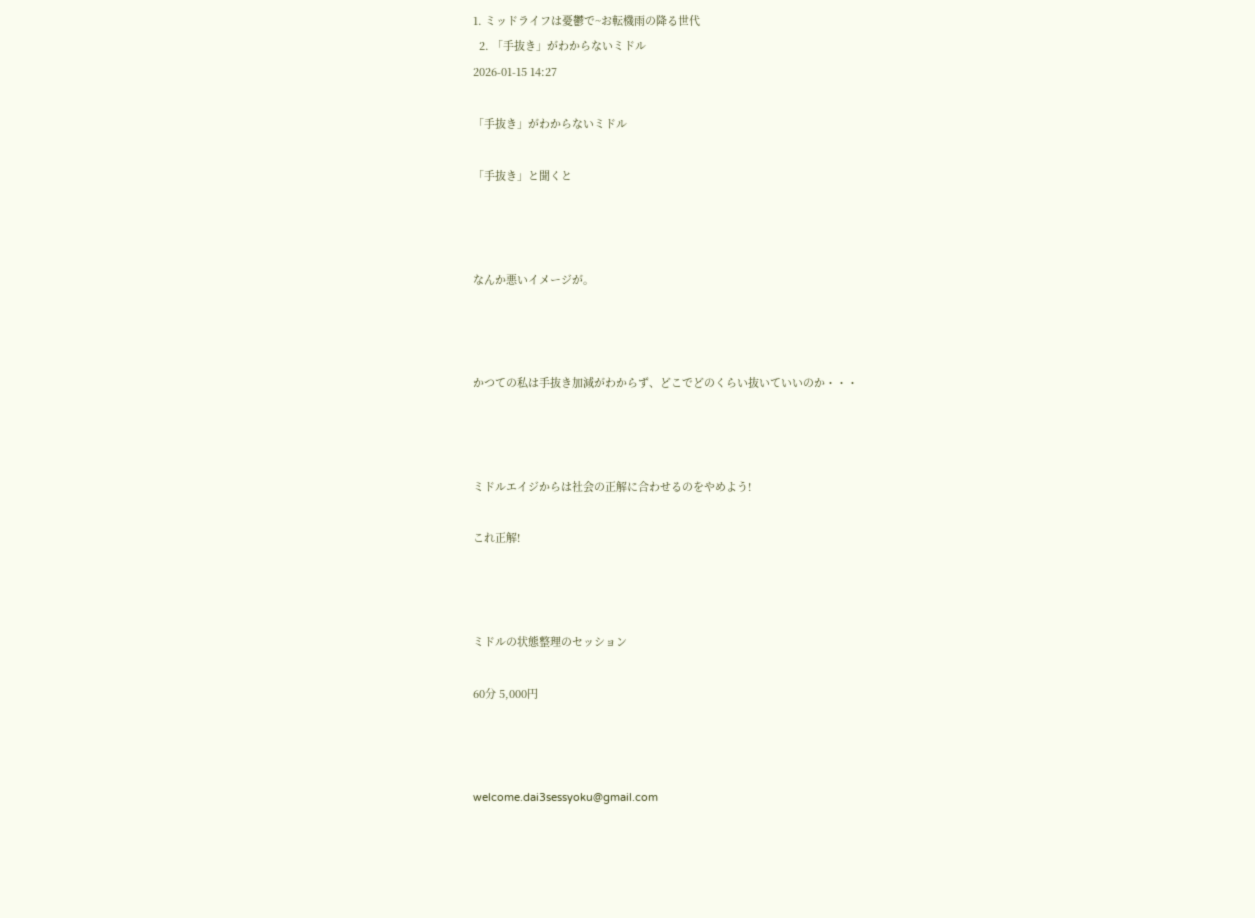1. ミッドライフは憂鬱で~お転機雨の降る世代
  2. 「手抜き」がわからないミドル
2026-01-15 14:27

「手抜き」がわからないミドル

「手抜き」と聞くと



なんか悪いイメージが。



かつての私は手抜き加減がわからず、どこでどのくらい抜いていいのか・・・



ミドルエイジからは社会の正解に合わせるのをやめよう!

これ正解!



ミドルの状態整理のセッション

60分 5,000円



welcome.dai3sessyoku@gmail.com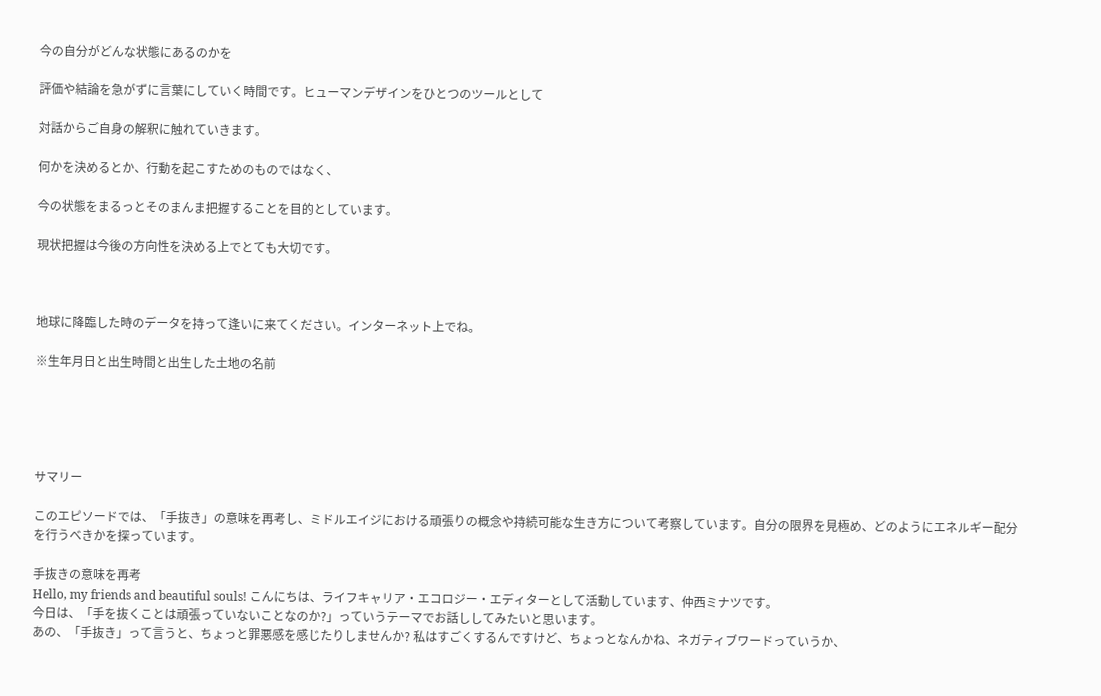今の自分がどんな状態にあるのかを

評価や結論を急がずに言葉にしていく時間です。ヒューマンデザインをひとつのツールとして

対話からご自身の解釈に触れていきます。

何かを決めるとか、行動を起こすためのものではなく、

今の状態をまるっとそのまんま把握することを目的としています。

現状把握は今後の方向性を決める上でとても大切です。



地球に降臨した時のデータを持って逢いに来てください。インターネット上でね。

※生年月日と出生時間と出生した土地の名前





サマリー

このエピソードでは、「手抜き」の意味を再考し、ミドルエイジにおける頑張りの概念や持続可能な生き方について考察しています。自分の限界を見極め、どのようにエネルギー配分を行うべきかを探っています。

手抜きの意味を再考
Hello, my friends and beautiful souls! こんにちは、ライフキャリア・エコロジー・エディターとして活動しています、仲西ミナツです。
今日は、「手を抜くことは頑張っていないことなのか?」っていうテーマでお話ししてみたいと思います。
あの、「手抜き」って言うと、ちょっと罪悪感を感じたりしませんか? 私はすごくするんですけど、ちょっとなんかね、ネガティブワードっていうか、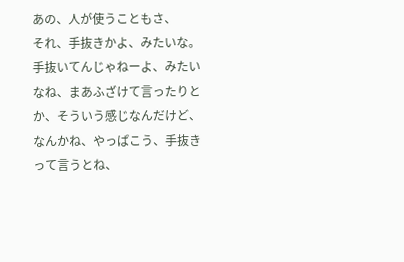あの、人が使うこともさ、
それ、手抜きかよ、みたいな。 手抜いてんじゃねーよ、みたいなね、まあふざけて言ったりとか、そういう感じなんだけど、なんかね、やっぱこう、手抜きって言うとね、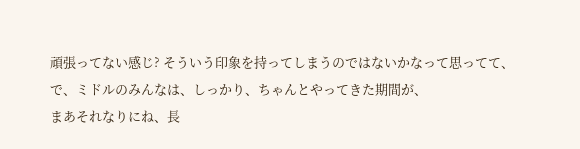頑張ってない感じ? そういう印象を持ってしまうのではないかなって思ってて、
で、ミドルのみんなは、しっかり、ちゃんとやってきた期間が、
まあそれなりにね、長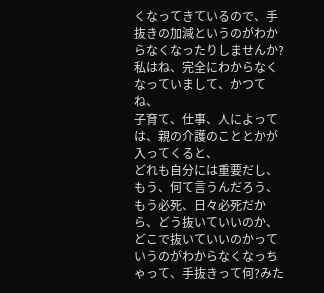くなってきているので、手抜きの加減というのがわからなくなったりしませんか?
私はね、完全にわからなくなっていまして、かつてね、
子育て、仕事、人によっては、親の介護のこととかが入ってくると、
どれも自分には重要だし、もう、何て言うんだろう、もう必死、日々必死だから、どう抜いていいのか、
どこで抜いていいのかっていうのがわからなくなっちゃって、手抜きって何?みた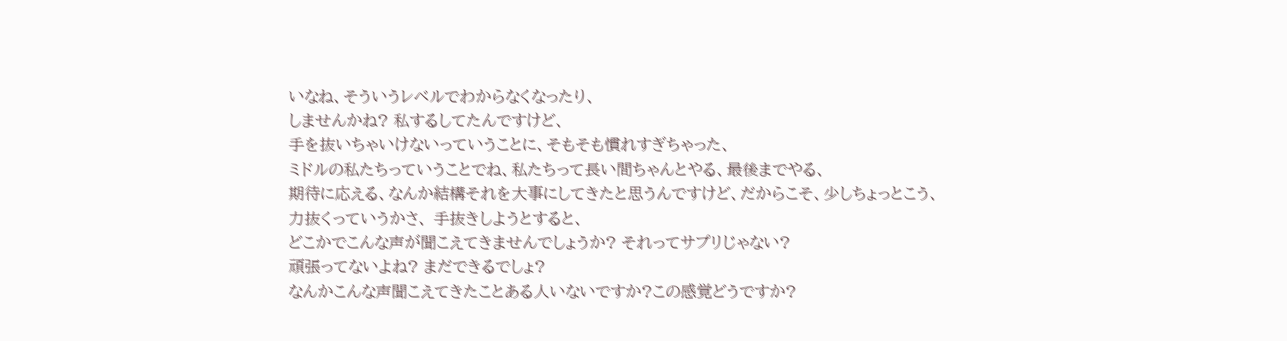いなね、そういうレベルでわからなくなったり、
しませんかね? 私するしてたんですけど、
手を抜いちゃいけないっていうことに、そもそも慣れすぎちゃった、
ミドルの私たちっていうことでね、私たちって長い間ちゃんとやる、最後までやる、
期待に応える、なんか結構それを大事にしてきたと思うんですけど、だからこそ、少しちょっとこう、
力抜くっていうかさ、 手抜きしようとすると、
どこかでこんな声が聞こえてきませんでしょうか? それってサプリじゃない?
頑張ってないよね? まだできるでしょ?
なんかこんな声聞こえてきたことある人いないですか?この感覚どうですか?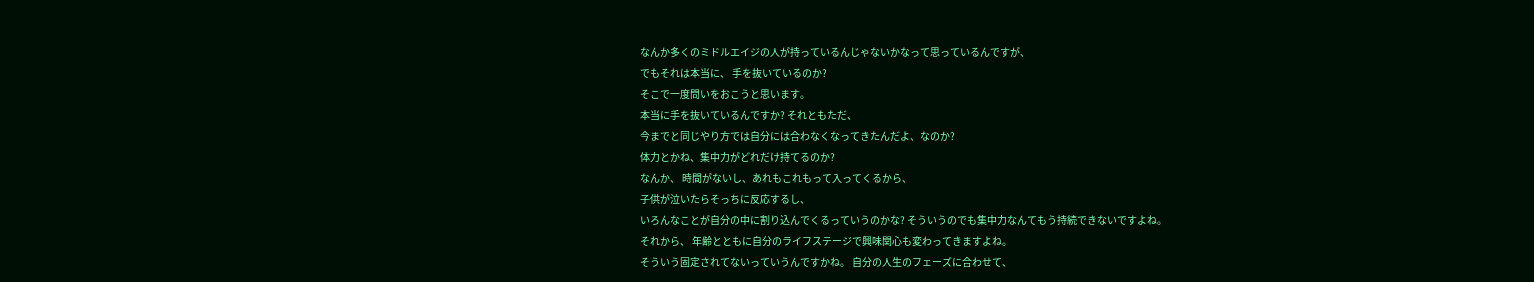なんか多くのミドルエイジの人が持っているんじゃないかなって思っているんですが、
でもそれは本当に、 手を抜いているのか?
そこで一度問いをおこうと思います。
本当に手を抜いているんですか? それともただ、
今までと同じやり方では自分には合わなくなってきたんだよ、なのか?
体力とかね、集中力がどれだけ持てるのか?
なんか、 時間がないし、あれもこれもって入ってくるから、
子供が泣いたらそっちに反応するし、
いろんなことが自分の中に割り込んでくるっていうのかな? そういうのでも集中力なんてもう持続できないですよね。
それから、 年齢とともに自分のライフステージで興味関心も変わってきますよね。
そういう固定されてないっていうんですかね。 自分の人生のフェーズに合わせて、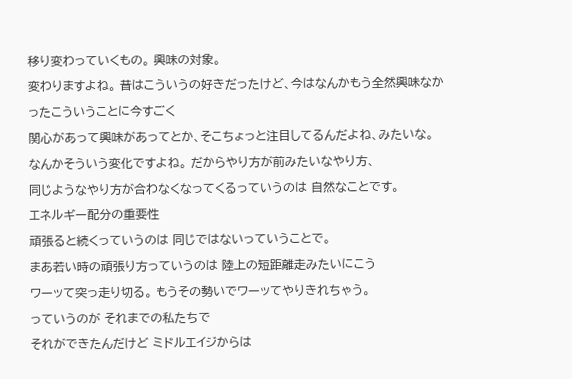移り変わっていくもの。 興味の対象。
変わりますよね。 昔はこういうの好きだったけど、今はなんかもう全然興味なかったこういうことに今すごく
関心があって興味があってとか、そこちょっと注目してるんだよね、みたいな。
なんかそういう変化ですよね。 だからやり方が前みたいなやり方、
同じようなやり方が合わなくなってくるっていうのは 自然なことです。
エネルギー配分の重要性
頑張ると続くっていうのは 同じではないっていうことで。
まあ若い時の頑張り方っていうのは 陸上の短距離走みたいにこう
ワーッて突っ走り切る。 もうその勢いでワーッてやりきれちゃう。
っていうのが それまでの私たちで
それができたんだけど ミドルエイジからは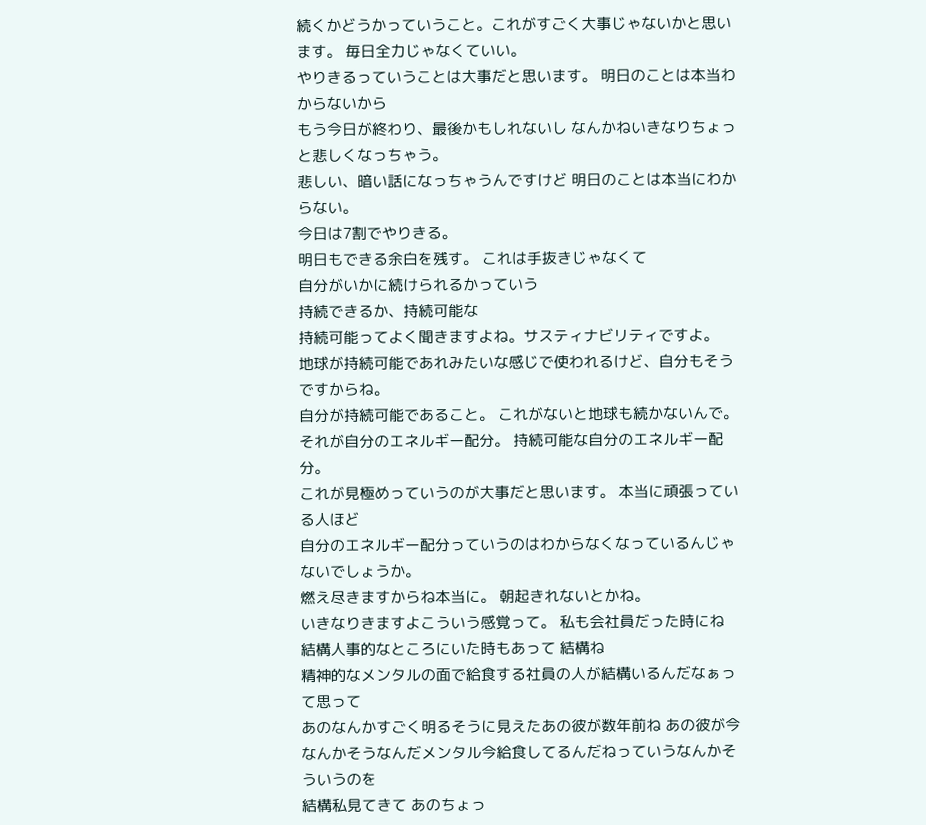続くかどうかっていうこと。これがすごく大事じゃないかと思います。 毎日全力じゃなくていい。
やりきるっていうことは大事だと思います。 明日のことは本当わからないから
もう今日が終わり、最後かもしれないし なんかねいきなりちょっと悲しくなっちゃう。
悲しい、暗い話になっちゃうんですけど 明日のことは本当にわからない。
今日は7割でやりきる。
明日もできる余白を残す。 これは手抜きじゃなくて
自分がいかに続けられるかっていう
持続できるか、持続可能な
持続可能ってよく聞きますよね。サスティナビリティですよ。
地球が持続可能であれみたいな感じで使われるけど、自分もそうですからね。
自分が持続可能であること。 これがないと地球も続かないんで。
それが自分のエネルギー配分。 持続可能な自分のエネルギー配分。
これが見極めっていうのが大事だと思います。 本当に頑張っている人ほど
自分のエネルギー配分っていうのはわからなくなっているんじゃないでしょうか。
燃え尽きますからね本当に。 朝起きれないとかね。
いきなりきますよこういう感覚って。 私も会社員だった時にね
結構人事的なところにいた時もあって 結構ね
精神的なメンタルの面で給食する社員の人が結構いるんだなぁって思って
あのなんかすごく明るそうに見えたあの彼が数年前ね あの彼が今なんかそうなんだメンタル今給食してるんだねっていうなんかそういうのを
結構私見てきて あのちょっ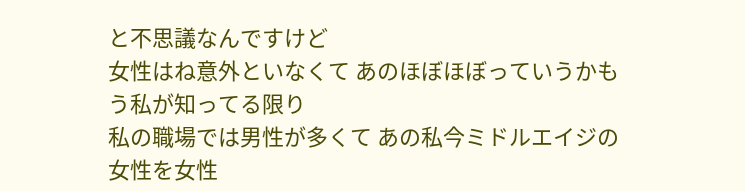と不思議なんですけど
女性はね意外といなくて あのほぼほぼっていうかもう私が知ってる限り
私の職場では男性が多くて あの私今ミドルエイジの女性を女性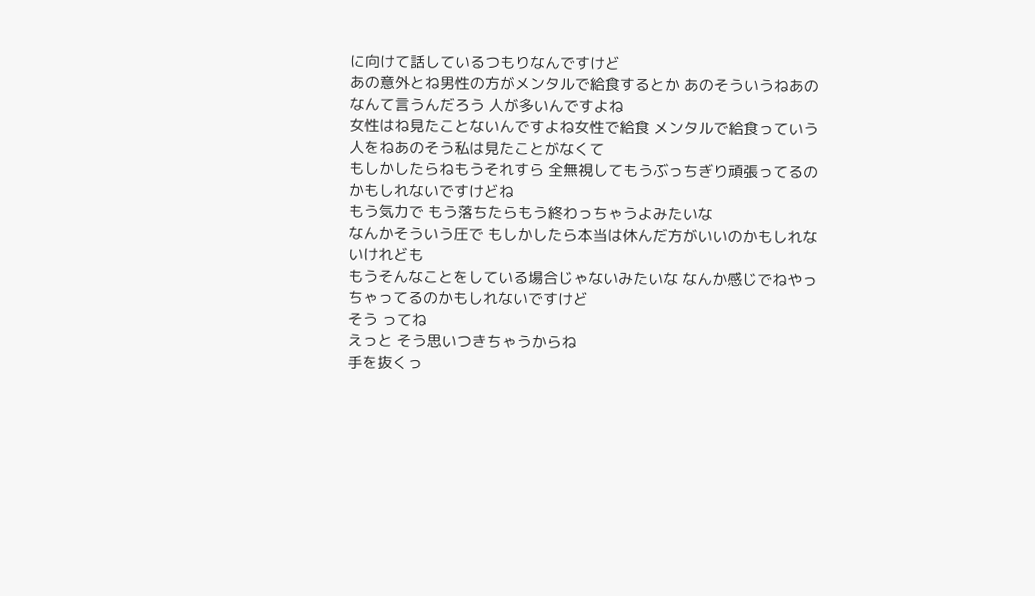に向けて話しているつもりなんですけど
あの意外とね男性の方がメンタルで給食するとか あのそういうねあの
なんて言うんだろう 人が多いんですよね
女性はね見たことないんですよね女性で給食 メンタルで給食っていう人をねあのそう私は見たことがなくて
もしかしたらねもうそれすら 全無視してもうぶっちぎり頑張ってるのかもしれないですけどね
もう気力で もう落ちたらもう終わっちゃうよみたいな
なんかそういう圧で もしかしたら本当は休んだ方がいいのかもしれないけれども
もうそんなことをしている場合じゃないみたいな なんか感じでねやっちゃってるのかもしれないですけど
そう ってね
えっと そう思いつきちゃうからね
手を抜くっ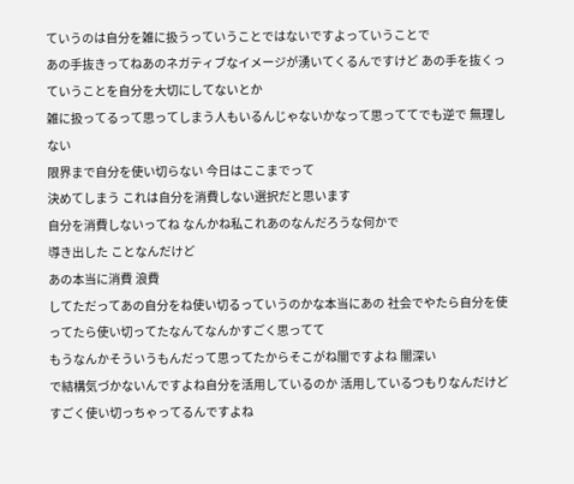ていうのは自分を雑に扱うっていうことではないですよっていうことで
あの手抜きってねあのネガティブなイメージが湧いてくるんですけど あの手を抜くっていうことを自分を大切にしてないとか
雑に扱ってるって思ってしまう人もいるんじゃないかなって思っててでも逆で 無理しない
限界まで自分を使い切らない 今日はここまでって
決めてしまう これは自分を消費しない選択だと思います
自分を消費しないってね なんかね私これあのなんだろうな何かで
導き出した ことなんだけど
あの本当に消費 浪費
してただってあの自分をね使い切るっていうのかな本当にあの 社会でやたら自分を使ってたら使い切ってたなんてなんかすごく思ってて
もうなんかそういうもんだって思ってたからそこがね闇ですよね 闇深い
で結構気づかないんですよね自分を活用しているのか 活用しているつもりなんだけどすごく使い切っちゃってるんですよね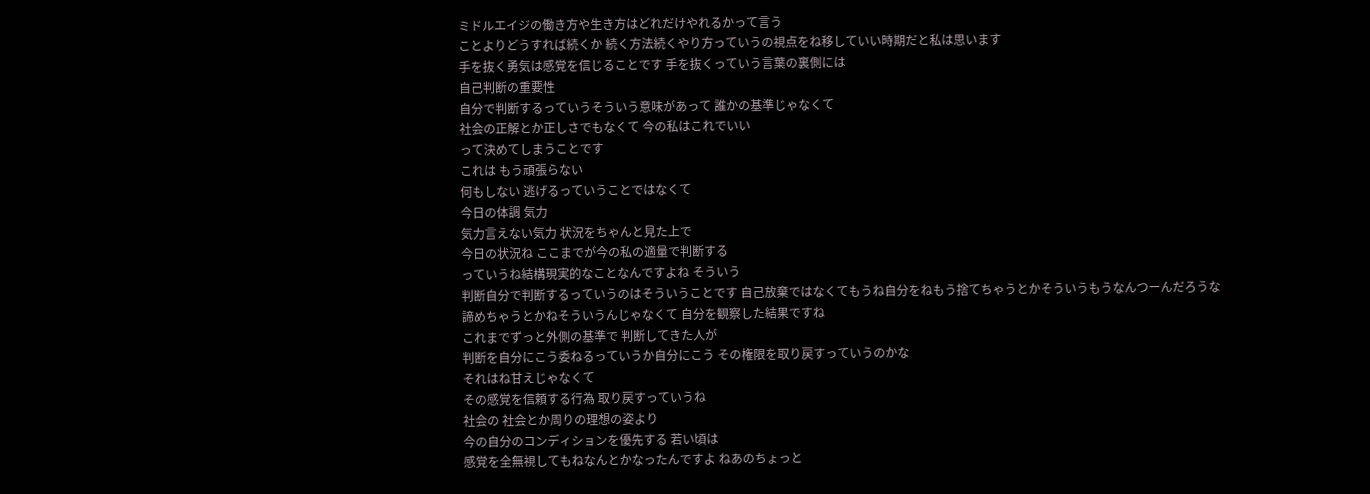ミドルエイジの働き方や生き方はどれだけやれるかって言う
ことよりどうすれば続くか 続く方法続くやり方っていうの視点をね移していい時期だと私は思います
手を抜く勇気は感覚を信じることです 手を抜くっていう言葉の裏側には
自己判断の重要性
自分で判断するっていうそういう意味があって 誰かの基準じゃなくて
社会の正解とか正しさでもなくて 今の私はこれでいい
って決めてしまうことです
これは もう頑張らない
何もしない 逃げるっていうことではなくて
今日の体調 気力
気力言えない気力 状況をちゃんと見た上で
今日の状況ね ここまでが今の私の適量で判断する
っていうね結構現実的なことなんですよね そういう
判断自分で判断するっていうのはそういうことです 自己放棄ではなくてもうね自分をねもう捨てちゃうとかそういうもうなんつーんだろうな
諦めちゃうとかねそういうんじゃなくて 自分を観察した結果ですね
これまでずっと外側の基準で 判断してきた人が
判断を自分にこう委ねるっていうか自分にこう その権限を取り戻すっていうのかな
それはね甘えじゃなくて
その感覚を信頼する行為 取り戻すっていうね
社会の 社会とか周りの理想の姿より
今の自分のコンディションを優先する 若い頃は
感覚を全無視してもねなんとかなったんですよ ねあのちょっと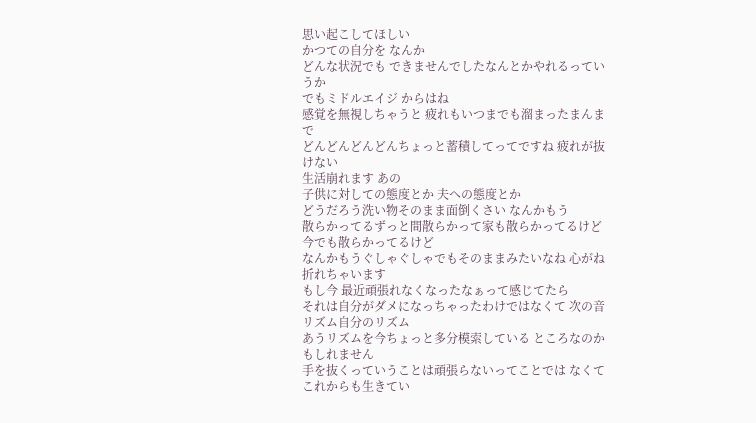思い起こしてほしい
かつての自分を なんか
どんな状況でも できませんでしたなんとかやれるっていうか
でもミドルエイジ からはね
感覚を無視しちゃうと 疲れもいつまでも溜まったまんまで
どんどんどんどんちょっと蓄積してってですね 疲れが抜けない
生活崩れます あの
子供に対しての態度とか 夫への態度とか
どうだろう洗い物そのまま面倒くさい なんかもう
散らかってるずっと間散らかって家も散らかってるけど 今でも散らかってるけど
なんかもうぐしゃぐしゃでもそのままみたいなね 心がね折れちゃいます
もし今 最近頑張れなくなったなぁって感じてたら
それは自分がダメになっちゃったわけではなくて 次の音リズム自分のリズム
あうリズムを今ちょっと多分模索している ところなのかもしれません
手を抜くっていうことは頑張らないってことでは なくて
これからも生きてい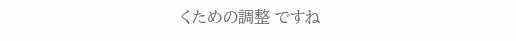くための調整 ですね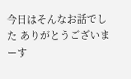今日はそんなお話でした ありがとうございまーす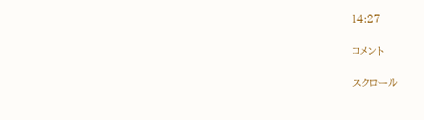14:27

コメント

スクロール